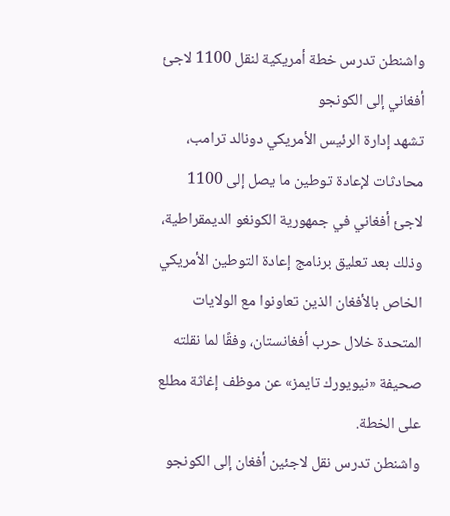واشنطن تدرس خطة أمريكية لنقل 1100 لاجئ أفغاني إلى الكونجو
تشهد إدارة الرئيس الأمريكي دونالد ترامب، محادثات لإعادة توطين ما يصل إلى 1100 لاجئ أفغاني في جمهورية الكونغو الديمقراطية، وذلك بعد تعليق برنامج إعادة التوطين الأمريكي الخاص بالأفغان الذين تعاونوا مع الولايات المتحدة خلال حرب أفغانستان، وفقًا لما نقلته صحيفة «نيويورك تايمز» عن موظف إغاثة مطلع على الخطة.
واشنطن تدرس نقل لاجئين أفغان إلى الكونجو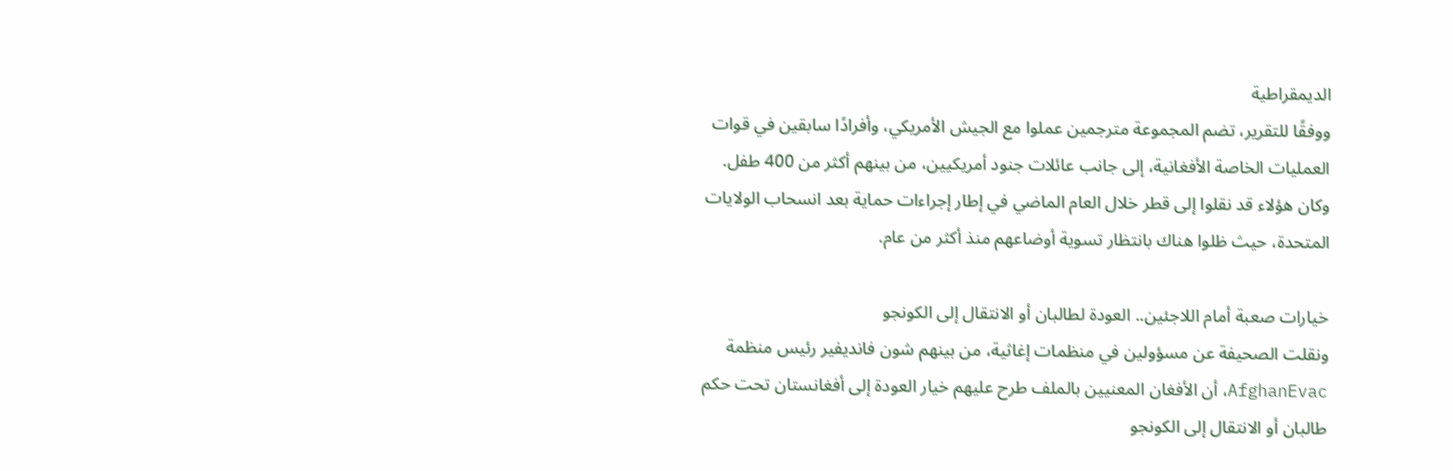الديمقراطية
ووفقًا للتقرير، تضم المجموعة مترجمين عملوا مع الجيش الأمريكي، وأفرادًا سابقين في قوات العمليات الخاصة الأفغانية، إلى جانب عائلات جنود أمريكيين، من بينهم أكثر من 400 طفل.
وكان هؤلاء قد نقلوا إلى قطر خلال العام الماضي في إطار إجراءات حماية بعد انسحاب الولايات المتحدة، حيث ظلوا هناك بانتظار تسوية أوضاعهم منذ أكثر من عام.

خيارات صعبة أمام اللاجئين.. العودة لطالبان أو الانتقال إلى الكونجو
ونقلت الصحيفة عن مسؤولين في منظمات إغاثية، من بينهم شون فانديفير رئيس منظمة AfghanEvac، أن الأفغان المعنيين بالملف طرح عليهم خيار العودة إلى أفغانستان تحت حكم طالبان أو الانتقال إلى الكونجو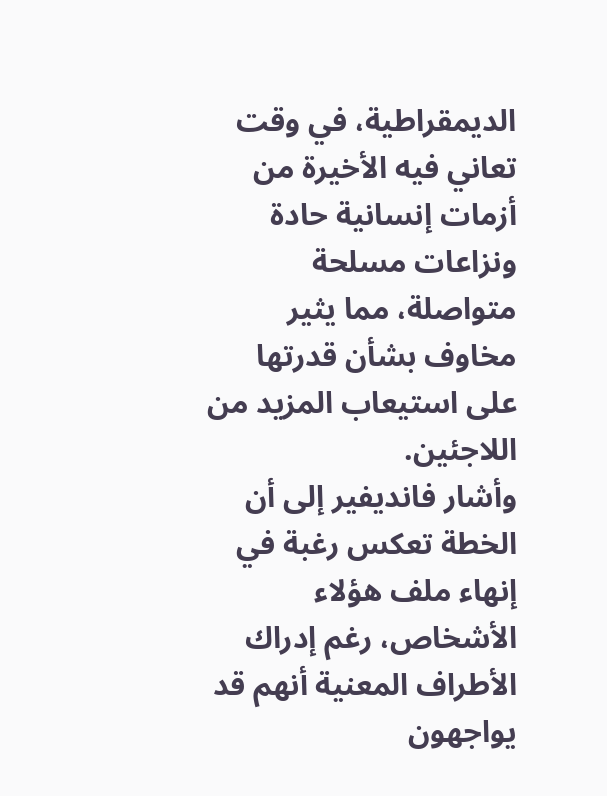الديمقراطية، في وقت تعاني فيه الأخيرة من أزمات إنسانية حادة ونزاعات مسلحة متواصلة، مما يثير مخاوف بشأن قدرتها على استيعاب المزيد من اللاجئين.
وأشار فانديفير إلى أن الخطة تعكس رغبة في إنهاء ملف هؤلاء الأشخاص، رغم إدراك الأطراف المعنية أنهم قد يواجهون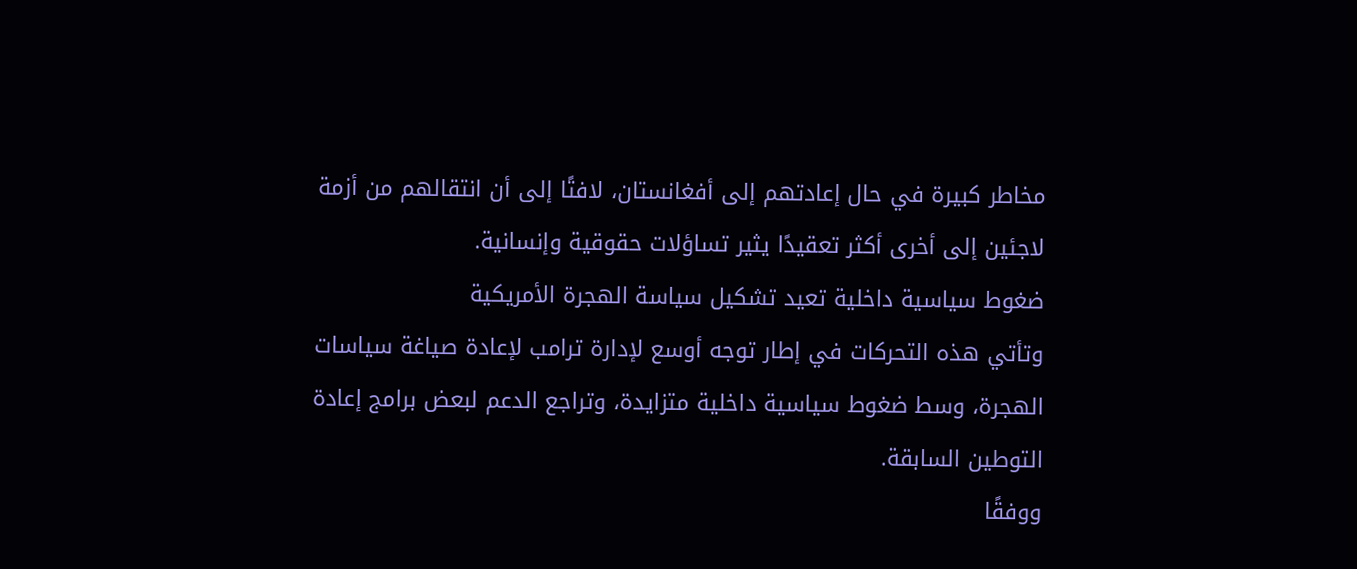مخاطر كبيرة في حال إعادتهم إلى أفغانستان، لافتًا إلى أن انتقالهم من أزمة لاجئين إلى أخرى أكثر تعقيدًا يثير تساؤلات حقوقية وإنسانية.
ضغوط سياسية داخلية تعيد تشكيل سياسة الهجرة الأمريكية
وتأتي هذه التحركات في إطار توجه أوسع لإدارة ترامب لإعادة صياغة سياسات الهجرة، وسط ضغوط سياسية داخلية متزايدة، وتراجع الدعم لبعض برامج إعادة التوطين السابقة.
ووفقًا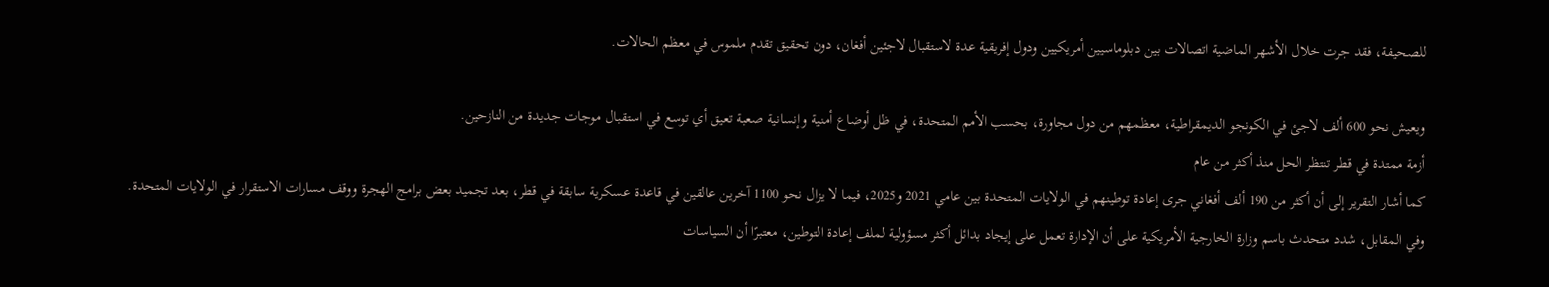للصحيفة، فقد جرت خلال الأشهر الماضية اتصالات بين دبلوماسيين أمريكيين ودول إفريقية عدة لاستقبال لاجئين أفغان، دون تحقيق تقدم ملموس في معظم الحالات.

ويعيش نحو 600 ألف لاجئ في الكونجو الديمقراطية، معظمهم من دول مجاورة، بحسب الأمم المتحدة، في ظل أوضاع أمنية وإنسانية صعبة تعيق أي توسع في استقبال موجات جديدة من النازحين.
أزمة ممتدة في قطر تنتظر الحل منذ أكثر من عام
كما أشار التقرير إلى أن أكثر من 190 ألف أفغاني جرى إعادة توطينهم في الولايات المتحدة بين عامي 2021 و2025، فيما لا يزال نحو 1100 آخرين عالقين في قاعدة عسكرية سابقة في قطر، بعد تجميد بعض برامج الهجرة ووقف مسارات الاستقرار في الولايات المتحدة.
وفي المقابل، شدد متحدث باسم وزارة الخارجية الأمريكية على أن الإدارة تعمل على إيجاد بدائل أكثر مسؤولية لملف إعادة التوطين، معتبرًا أن السياسات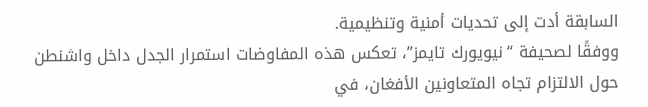السابقة أدت إلى تحديات أمنية وتنظيمية.
ووفقًا لصحيفة “نيويورك تايمز”، تعكس هذه المفاوضات استمرار الجدل داخل واشنطن حول الالتزام تجاه المتعاونين الأفغان، في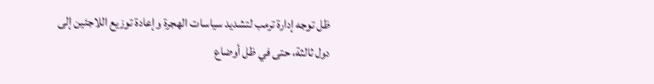ظل توجه إدارة ترمب لتشديد سياسات الهجرة وإعادة توزيع اللاجئين إلى دول ثالثة، حتى في ظل أوضاع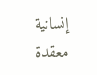إنسانية معقدة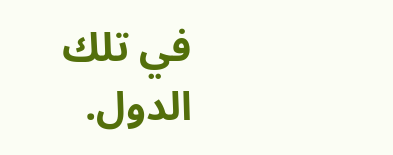في تلك الدول.